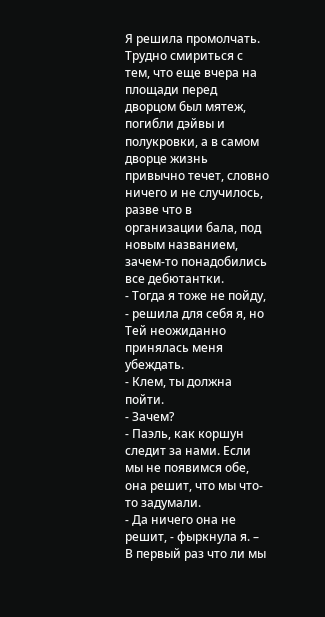Я решила промолчать. Трудно смириться с тем, что еще вчера на площади перед дворцом был мятеж, погибли дэйвы и полукровки, а в самом дворце жизнь привычно течет, словно ничего и не случилось, разве что в организации бала, под новым названием, зачем-то понадобились все дебютантки.
- Тогда я тоже не пойду, - решила для себя я, но Тей неожиданно принялась меня убеждать.
- Клем, ты должна пойти.
- Зачем?
- Паэль, как коршун следит за нами. Если мы не появимся обе, она решит, что мы что-то задумали.
- Да ничего она не решит, - фыркнула я. – В первый раз что ли мы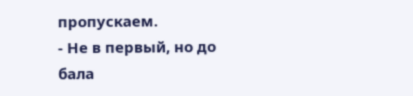пропускаем.
- Не в первый, но до бала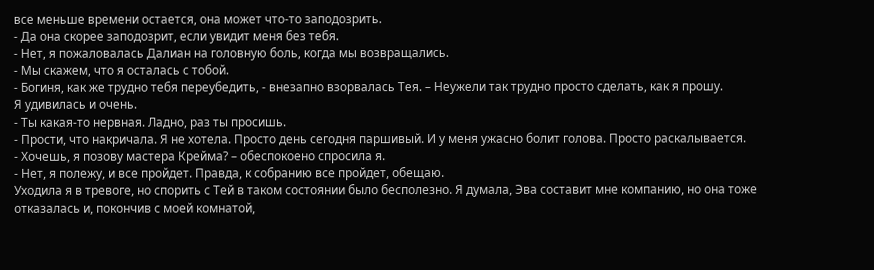все меньше времени остается, она может что-то заподозрить.
- Да она скорее заподозрит, если увидит меня без тебя.
- Нет, я пожаловалась Далиан на головную боль, когда мы возвращались.
- Мы скажем, что я осталась с тобой.
- Богиня, как же трудно тебя переубедить, - внезапно взорвалась Тея. – Неужели так трудно просто сделать, как я прошу.
Я удивилась и очень.
- Ты какая-то нервная. Ладно, раз ты просишь.
- Прости, что накричала. Я не хотела. Просто день сегодня паршивый. И у меня ужасно болит голова. Просто раскалывается.
- Хочешь, я позову мастера Крейма? – обеспокоено спросила я.
- Нет, я полежу, и все пройдет. Правда, к собранию все пройдет, обещаю.
Уходила я в тревоге, но спорить с Тей в таком состоянии было бесполезно. Я думала, Эва составит мне компанию, но она тоже отказалась и, покончив с моей комнатой,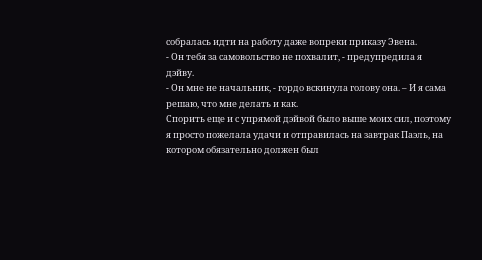собралась идти на работу даже вопреки приказу Эвена.
- Он тебя за самовольство не похвалит, - предупредила я дэйву.
- Он мне не начальник, - гордо вскинула голову она. – И я сама решаю, что мне делать и как.
Спорить еще и с упрямой дэйвой было выше моих сил, поэтому я просто пожелала удачи и отправилась на завтрак Паэль, на котором обязательно должен был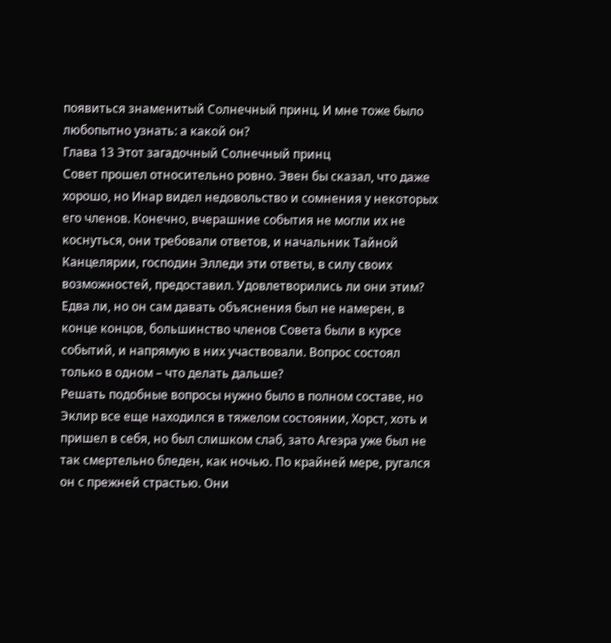появиться знаменитый Солнечный принц. И мне тоже было любопытно узнать: а какой он?
Глава 13 Этот загадочный Солнечный принц
Совет прошел относительно ровно. Эвен бы сказал, что даже хорошо, но Инар видел недовольство и сомнения у некоторых его членов. Конечно, вчерашние события не могли их не коснуться, они требовали ответов, и начальник Тайной Канцелярии, господин Элледи эти ответы, в силу своих возможностей, предоставил. Удовлетворились ли они этим? Едва ли, но он сам давать объяснения был не намерен, в конце концов, большинство членов Совета были в курсе событий, и напрямую в них участвовали. Вопрос состоял только в одном – что делать дальше?
Решать подобные вопросы нужно было в полном составе, но Эклир все еще находился в тяжелом состоянии, Хорст, хоть и пришел в себя, но был слишком слаб, зато Агеэра уже был не так смертельно бледен, как ночью. По крайней мере, ругался он с прежней страстью. Они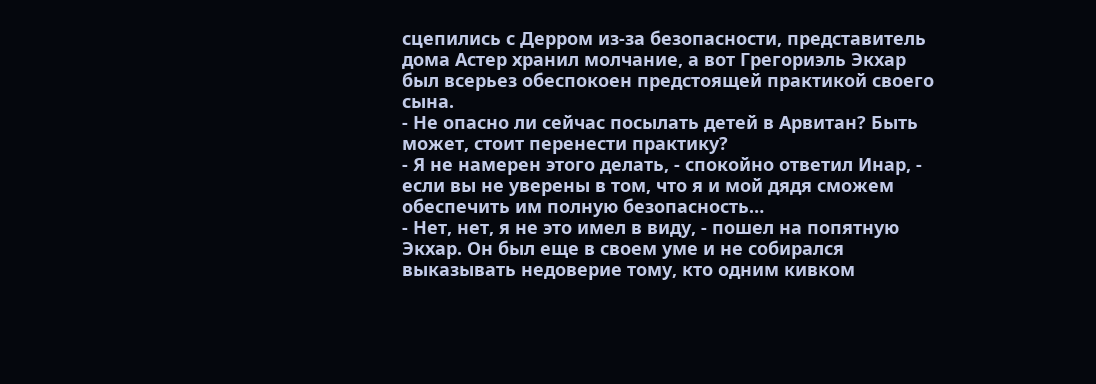сцепились с Дерром из-за безопасности, представитель дома Астер хранил молчание, а вот Грегориэль Экхар был всерьез обеспокоен предстоящей практикой своего сына.
- Не опасно ли сейчас посылать детей в Арвитан? Быть может, стоит перенести практику?
- Я не намерен этого делать, - спокойно ответил Инар, - если вы не уверены в том, что я и мой дядя сможем обеспечить им полную безопасность…
- Нет, нет, я не это имел в виду, - пошел на попятную Экхар. Он был еще в своем уме и не собирался выказывать недоверие тому, кто одним кивком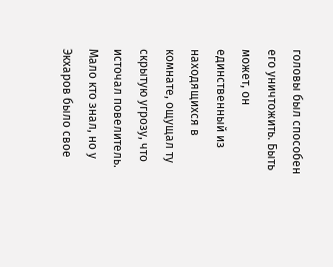головы был способен его уничтожить. Быть может, он единственный из находящихся в комнате, ощущал ту скрытую угрозу, что источал повелитель. Мало кто знал, но у Экхаров было свое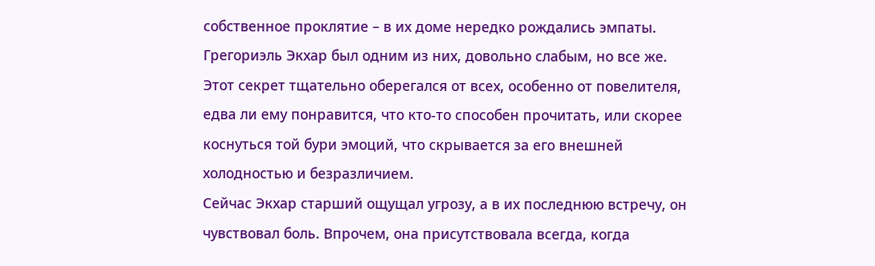собственное проклятие – в их доме нередко рождались эмпаты. Грегориэль Экхар был одним из них, довольно слабым, но все же. Этот секрет тщательно оберегался от всех, особенно от повелителя, едва ли ему понравится, что кто-то способен прочитать, или скорее коснуться той бури эмоций, что скрывается за его внешней холодностью и безразличием.
Сейчас Экхар старший ощущал угрозу, а в их последнюю встречу, он чувствовал боль. Впрочем, она присутствовала всегда, когда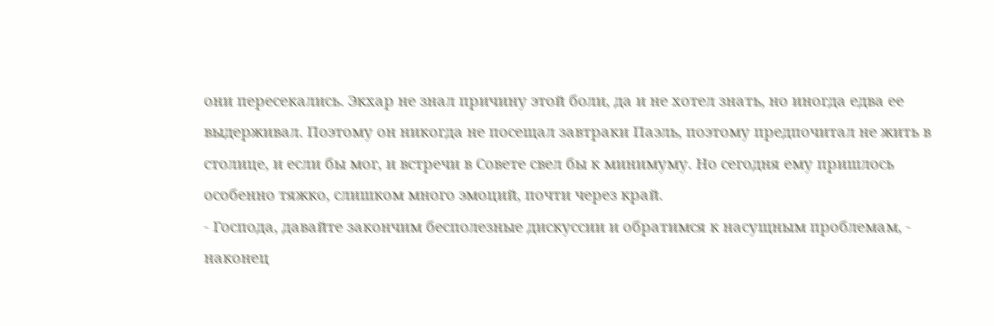они пересекались. Экхар не знал причину этой боли, да и не хотел знать, но иногда едва ее выдерживал. Поэтому он никогда не посещал завтраки Паэль, поэтому предпочитал не жить в столице, и если бы мог, и встречи в Совете свел бы к минимуму. Но сегодня ему пришлось особенно тяжко, слишком много эмоций, почти через край.
- Господа, давайте закончим бесполезные дискуссии и обратимся к насущным проблемам, - наконец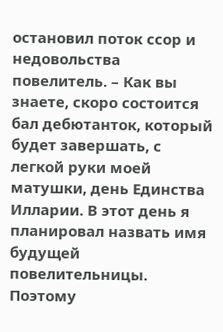остановил поток ссор и недовольства повелитель. – Как вы знаете, скоро состоится бал дебютанток, который будет завершать, с легкой руки моей матушки, день Единства Илларии. В этот день я планировал назвать имя будущей повелительницы. Поэтому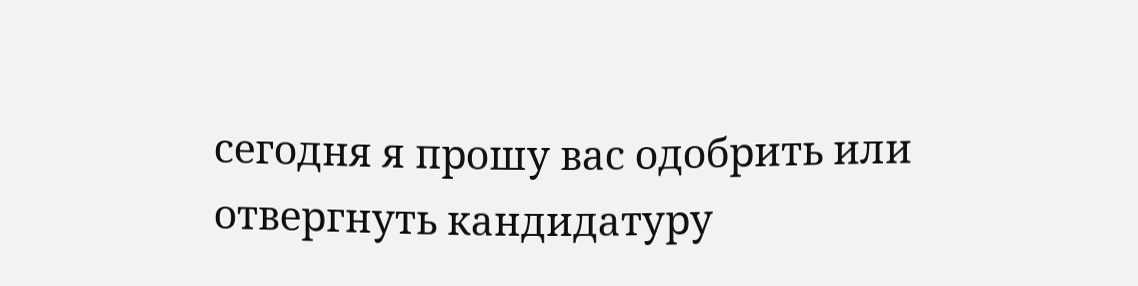сегодня я прошу вас одобрить или отвергнуть кандидатуру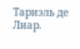Тариэль де Лиар.